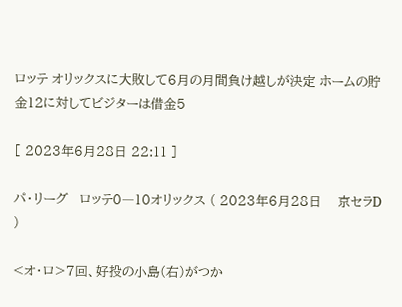ロッテ オリックスに大敗して6月の月間負け越しが決定 ホームの貯金12に対してビジターは借金5

[ 2023年6月28日 22:11 ]

パ・リーグ   ロッテ0―10オリックス ( 2023年6月28日    京セラD )

<オ・ロ>7回、好投の小島(右)がつか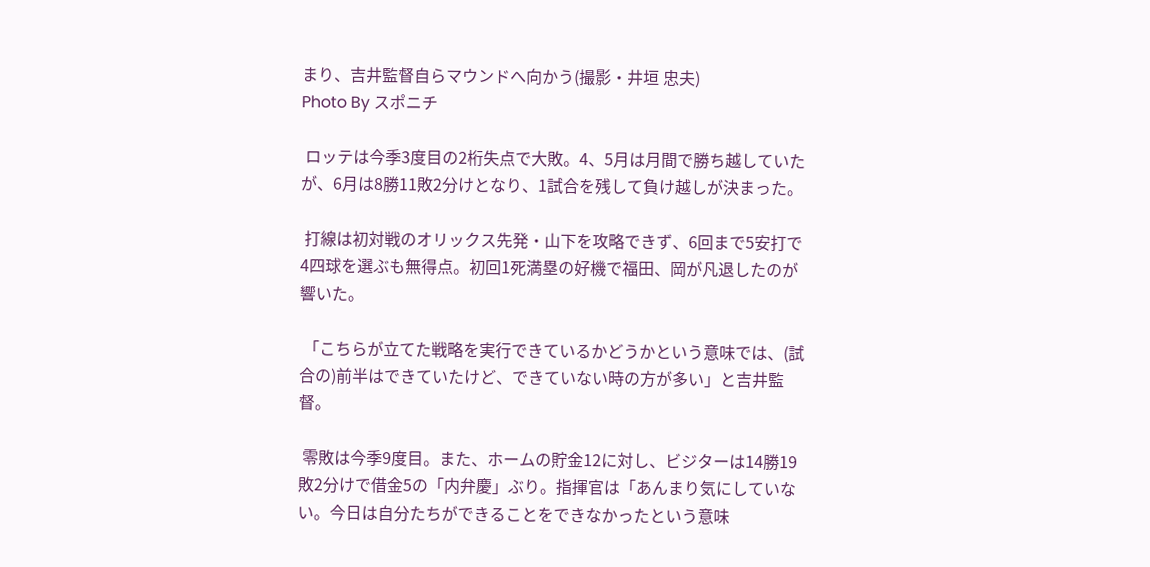まり、吉井監督自らマウンドへ向かう(撮影・井垣 忠夫)
Photo By スポニチ

 ロッテは今季3度目の2桁失点で大敗。4、5月は月間で勝ち越していたが、6月は8勝11敗2分けとなり、1試合を残して負け越しが決まった。

 打線は初対戦のオリックス先発・山下を攻略できず、6回まで5安打で4四球を選ぶも無得点。初回1死満塁の好機で福田、岡が凡退したのが響いた。

 「こちらが立てた戦略を実行できているかどうかという意味では、(試合の)前半はできていたけど、できていない時の方が多い」と吉井監督。

 零敗は今季9度目。また、ホームの貯金12に対し、ビジターは14勝19敗2分けで借金5の「内弁慶」ぶり。指揮官は「あんまり気にしていない。今日は自分たちができることをできなかったという意味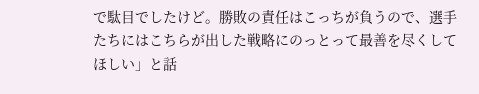で駄目でしたけど。勝敗の責任はこっちが負うので、選手たちにはこちらが出した戦略にのっとって最善を尽くしてほしい」と話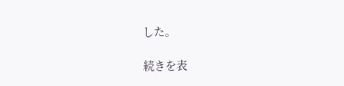した。

続きを表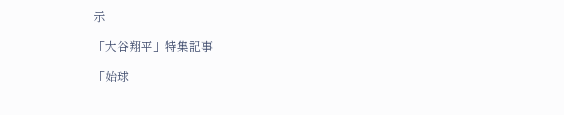示

「大谷翔平」特集記事

「始球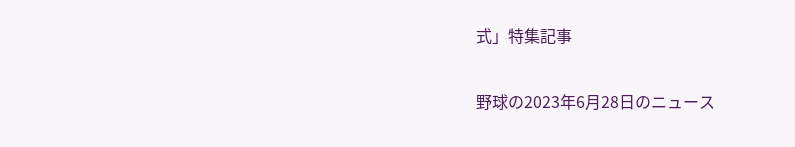式」特集記事

野球の2023年6月28日のニュース